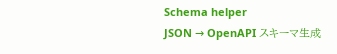Schema helper
JSON → OpenAPI スキーマ生成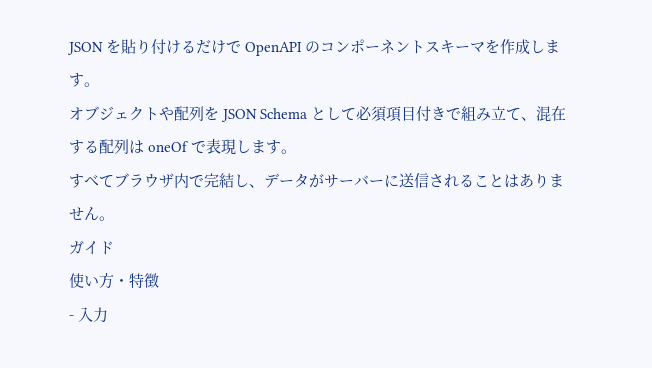JSON を貼り付けるだけで OpenAPI のコンポーネントスキーマを作成します。
オブジェクトや配列を JSON Schema として必須項目付きで組み立て、混在する配列は oneOf で表現します。
すべてブラウザ内で完結し、データがサーバーに送信されることはありません。
ガイド
使い方・特徴
- 入力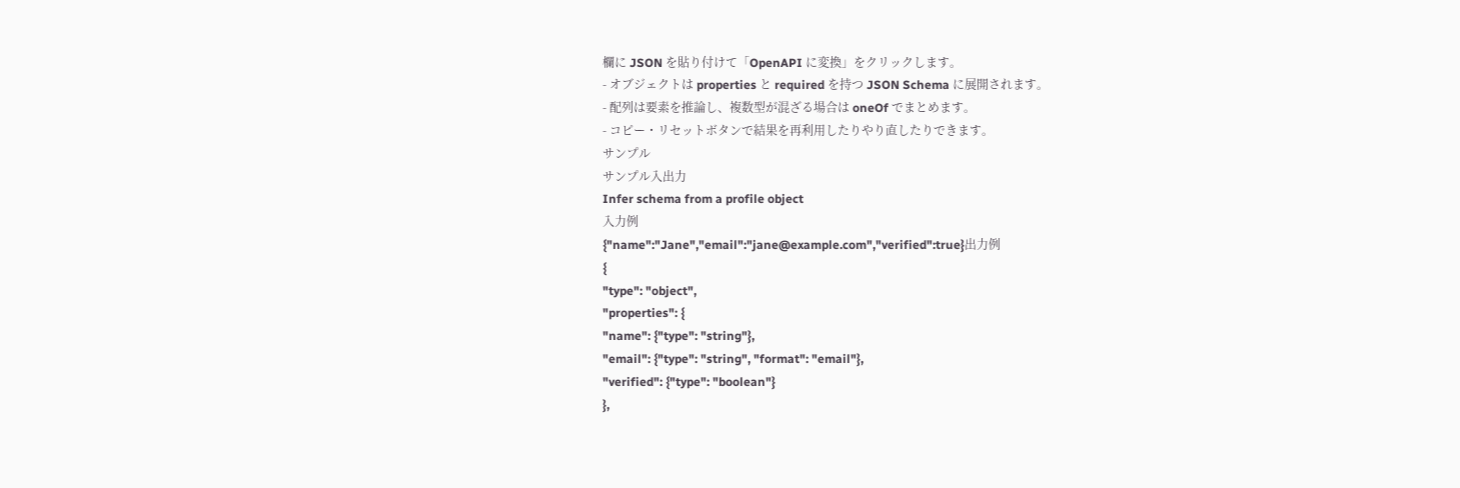欄に JSON を貼り付けて「OpenAPI に変換」をクリックします。
- オブジェクトは properties と required を持つ JSON Schema に展開されます。
- 配列は要素を推論し、複数型が混ざる場合は oneOf でまとめます。
- コピー・リセットボタンで結果を再利用したりやり直したりできます。
サンプル
サンプル入出力
Infer schema from a profile object
入力例
{"name":"Jane","email":"jane@example.com","verified":true}出力例
{
"type": "object",
"properties": {
"name": {"type": "string"},
"email": {"type": "string", "format": "email"},
"verified": {"type": "boolean"}
},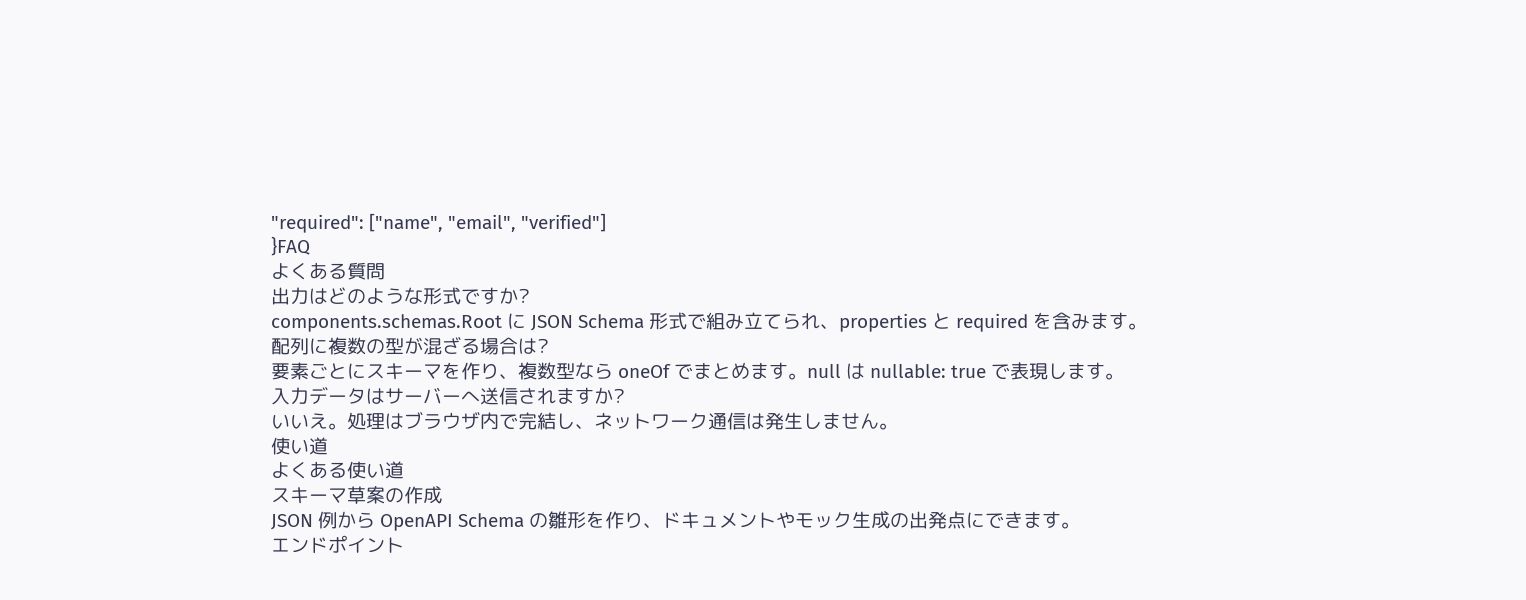"required": ["name", "email", "verified"]
}FAQ
よくある質問
出力はどのような形式ですか?
components.schemas.Root に JSON Schema 形式で組み立てられ、properties と required を含みます。
配列に複数の型が混ざる場合は?
要素ごとにスキーマを作り、複数型なら oneOf でまとめます。null は nullable: true で表現します。
入力データはサーバーへ送信されますか?
いいえ。処理はブラウザ内で完結し、ネットワーク通信は発生しません。
使い道
よくある使い道
スキーマ草案の作成
JSON 例から OpenAPI Schema の雛形を作り、ドキュメントやモック生成の出発点にできます。
エンドポイント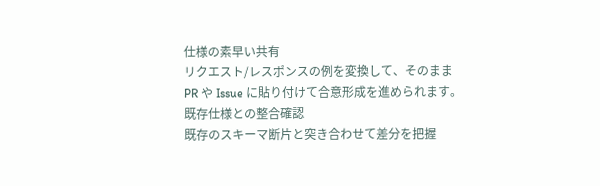仕様の素早い共有
リクエスト/レスポンスの例を変換して、そのまま PR や Issue に貼り付けて合意形成を進められます。
既存仕様との整合確認
既存のスキーマ断片と突き合わせて差分を把握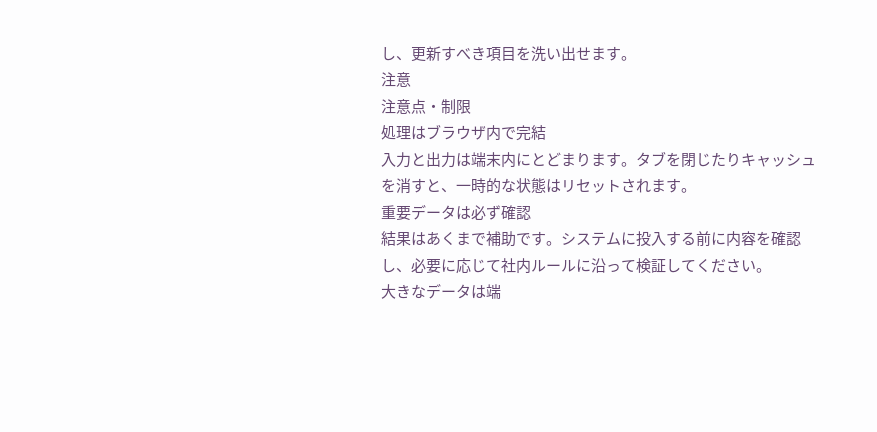し、更新すべき項目を洗い出せます。
注意
注意点・制限
処理はブラウザ内で完結
入力と出力は端末内にとどまります。タブを閉じたりキャッシュを消すと、一時的な状態はリセットされます。
重要データは必ず確認
結果はあくまで補助です。システムに投入する前に内容を確認し、必要に応じて社内ルールに沿って検証してください。
大きなデータは端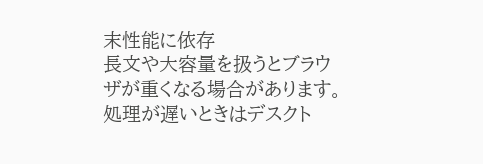末性能に依存
長文や大容量を扱うとブラウザが重くなる場合があります。処理が遅いときはデスクト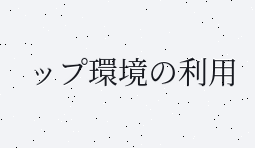ップ環境の利用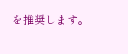を推奨します。